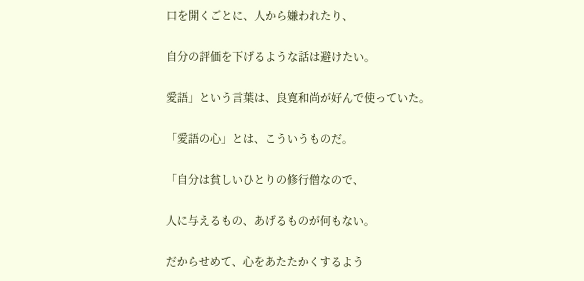口を開くごとに、人から嫌われたり、

自分の評価を下げるような話は避けたい。

愛語」という言葉は、良寛和尚が好んで使っていた。

「愛語の心」とは、こういうものだ。

「自分は貧しいひとりの修行僧なので、

人に与えるもの、あげるものが何もない。

だからせめて、心をあたたかくするよう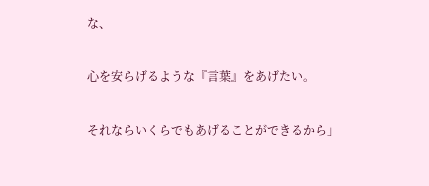な、

心を安らげるような『言葉』をあげたい。

それならいくらでもあげることができるから」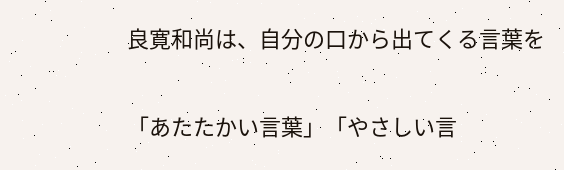良寛和尚は、自分の口から出てくる言葉を

「あたたかい言葉」「やさしい言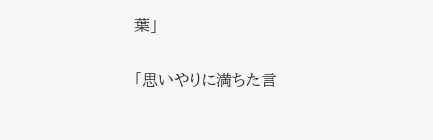葉」

「思いやりに満ちた言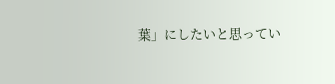葉」にしたいと思ってい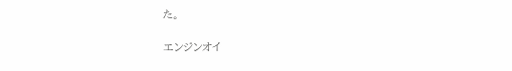た。

エンジンオイ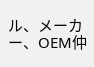ル、メーカー、OEM仲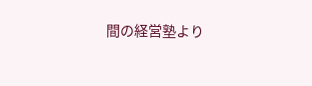間の経営塾より